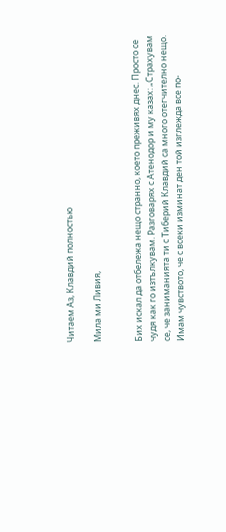Читаем Аз, Клавдий полностью

Мила ми Ливия,


Бих искал да отбележа нещо странно, което преживях днес. Просто се чудя как го изтълкувам. Разговарях с Атенодор и му казах: „Страхувам се, че заниманията ти с Тиберий Клавдий са много отегчително нещо. Имам чувството, че с всеки изминат ден той изглежда все по-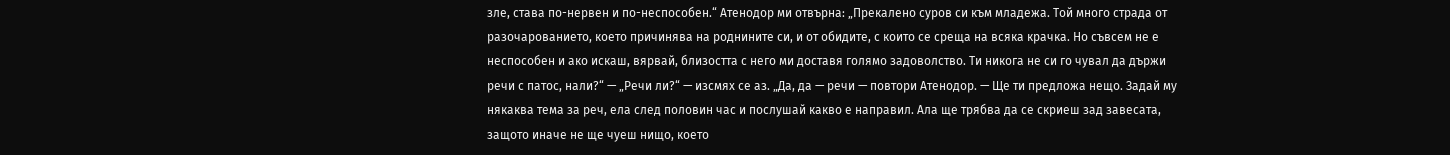зле, става по-нервен и по-неспособен.“ Атенодор ми отвърна: „Прекалено суров си към младежа. Той много страда от разочарованието, което причинява на роднините си, и от обидите, с които се среща на всяка крачка. Но съвсем не е неспособен и ако искаш, вярвай, близостта с него ми доставя голямо задоволство. Ти никога не си го чувал да държи речи с патос, нали?“ — „Речи ли?“ — изсмях се аз. „Да, да — речи — повтори Атенодор. — Ще ти предложа нещо. Задай му някаква тема за реч, ела след половин час и послушай какво е направил. Ала ще трябва да се скриеш зад завесата, защото иначе не ще чуеш нищо, което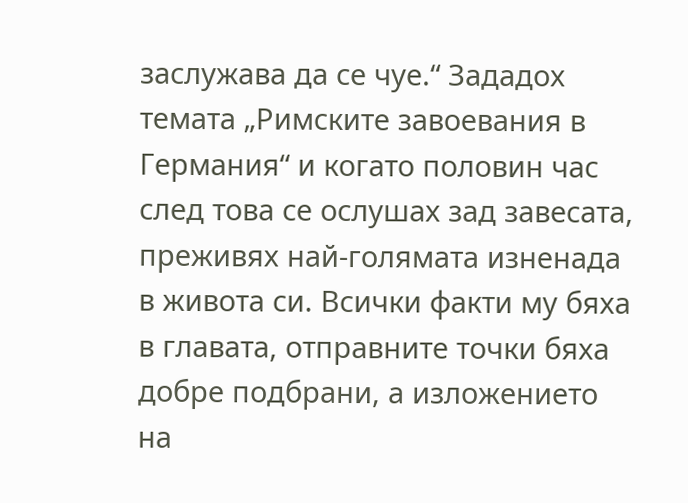заслужава да се чуе.“ Зададох темата „Римските завоевания в Германия“ и когато половин час след това се ослушах зад завесата, преживях най-голямата изненада в живота си. Всички факти му бяха в главата, отправните точки бяха добре подбрани, а изложението на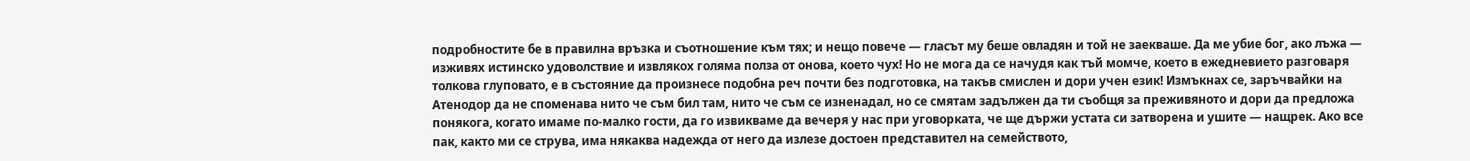подробностите бе в правилна връзка и съотношение към тях; и нещо повече — гласът му беше овладян и той не заекваше. Да ме убие бог, ако лъжа — изживях истинско удоволствие и извлякох голяма полза от онова, което чух! Но не мога да се начудя как тъй момче, което в ежедневието разговаря толкова глуповато, е в състояние да произнесе подобна реч почти без подготовка, на такъв смислен и дори учен език! Измъкнах се, заръчвайки на Атенодор да не споменава нито че съм бил там, нито че съм се изненадал, но се смятам задължен да ти съобщя за преживяното и дори да предложа понякога, когато имаме по-малко гости, да го извикваме да вечеря у нас при уговорката, че ще държи устата си затворена и ушите — нащрек. Ако все пак, както ми се струва, има някаква надежда от него да излезе достоен представител на семейството,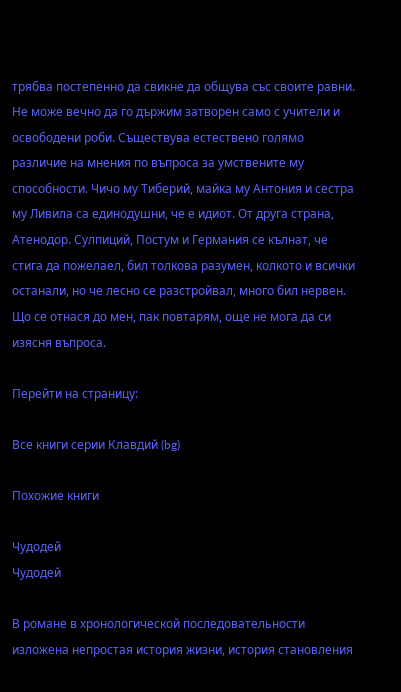трябва постепенно да свикне да общува със своите равни. Не може вечно да го държим затворен само с учители и освободени роби. Съществува естествено голямо различие на мнения по въпроса за умствените му способности. Чичо му Тиберий, майка му Антония и сестра му Ливила са единодушни, че е идиот. От друга страна, Атенодор. Сулпиций, Постум и Германия се кълнат, че стига да пожелаел, бил толкова разумен, колкото и всички останали, но че лесно се разстройвал, много бил нервен. Що се отнася до мен, пак повтарям, още не мога да си изясня въпроса.

Перейти на страницу:

Все книги серии Клавдий (bg)

Похожие книги

Чудодей
Чудодей

В романе в хронологической последовательности изложена непростая история жизни, история становления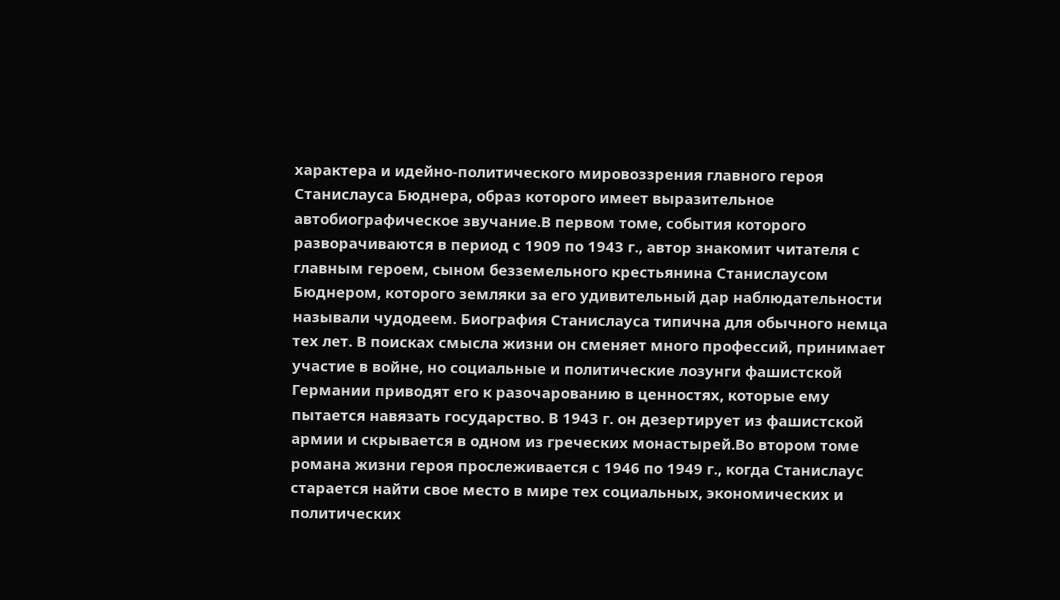характера и идейно-политического мировоззрения главного героя Станислауса Бюднера, образ которого имеет выразительное автобиографическое звучание.В первом томе, события которого разворачиваются в период с 1909 по 1943 г., автор знакомит читателя с главным героем, сыном безземельного крестьянина Станислаусом Бюднером, которого земляки за его удивительный дар наблюдательности называли чудодеем. Биография Станислауса типична для обычного немца тех лет. В поисках смысла жизни он сменяет много профессий, принимает участие в войне, но социальные и политические лозунги фашистской Германии приводят его к разочарованию в ценностях, которые ему пытается навязать государство. В 1943 г. он дезертирует из фашистской армии и скрывается в одном из греческих монастырей.Во втором томе романа жизни героя прослеживается с 1946 по 1949 г., когда Станислаус старается найти свое место в мире тех социальных, экономических и политических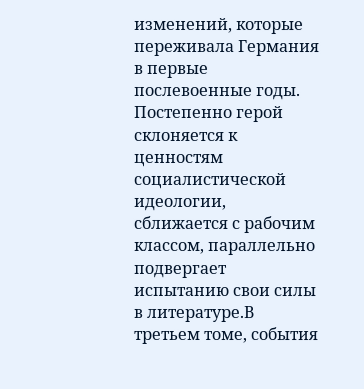изменений, которые переживала Германия в первые послевоенные годы. Постепенно герой склоняется к ценностям социалистической идеологии, сближается с рабочим классом, параллельно подвергает испытанию свои силы в литературе.В третьем томе, события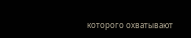которого охватывают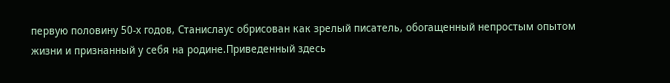первую половину 50-х годов, Станислаус обрисован как зрелый писатель, обогащенный непростым опытом жизни и признанный у себя на родине.Приведенный здесь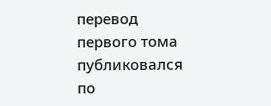перевод первого тома публиковался по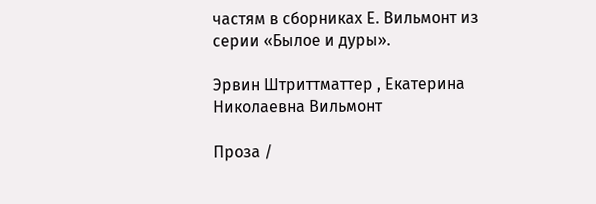частям в сборниках Е. Вильмонт из серии «Былое и дуры».

Эрвин Штриттматтер , Екатерина Николаевна Вильмонт

Проза /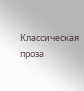Классическая проза